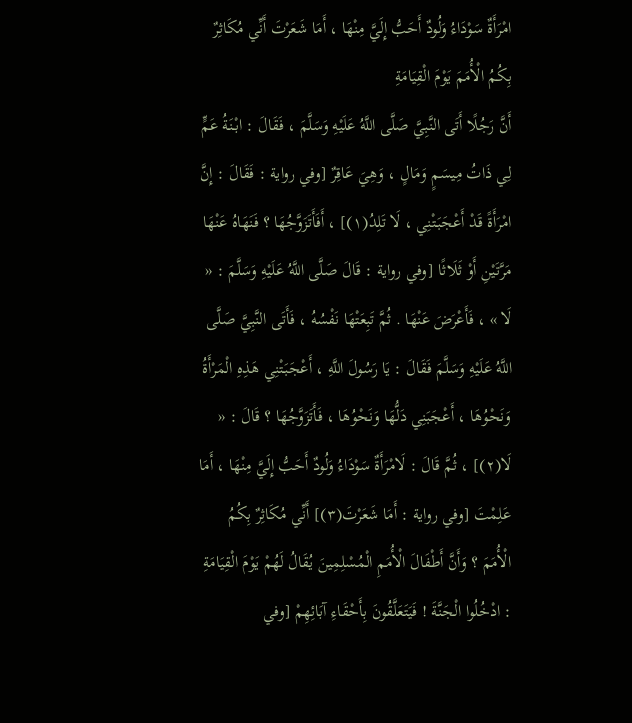امْرَأَةٌ سَوْدَاءُ وَلُودٌ أَحَبُّ إِلَيَّ مِنْهَا ، أَمَا شَعَرْتَ أَنِّي مُكَاثِرٌ بِكُمُ الْأُمَمَ يَوْمَ الْقِيَامَةِ
أَنَّ رَجُلًا أَتَى النَّبِيَّ صَلَّى اللَّهُ عَلَيْهِ وَسَلَّمَ ، فَقَالَ : ابْنَةُ عَمٍّ لِي ذَاتُ مِيسَمٍ وَمَالٍ ، وَهِيَ عَاقِرٌ [وفي رواية : فَقَالَ : إِنَّ امْرَأَةً قَدْ أَعْجَبَتْنِي ، لَا تَلِدُ(١)] ، أَفَأَتَزَوَّجُهَا ؟ فَنَهَاهُ عَنْهَا مَرَّتَيْنِ أَوْ ثَلَاثًا [وفي رواية : قَالَ صَلَّى اللَّهُ عَلَيْهِ وَسَلَّمَ : « لَا » ، فَأَعْرَضَ عَنْهَا . ثُمَّ تَبِعَتْهَا نَفْسُهُ ، فَأَتَى النَّبِيَّ صَلَّى اللَّهُ عَلَيْهِ وَسَلَّمَ فَقَالَ : يَا رَسُولَ اللَّهِ ، أَعْجَبَتْنِي هَذِهِ الْمَرْأَةُ وَنَحْوُهَا ، أَعْجَبَنِي دَلُّهَا وَنَحْوُهَا ، فَأَتَزَوَّجُهَا ؟ قَالَ : « لَا(٢)] ، ثُمَّ قَالَ : لَامْرَأَةٌ سَوْدَاءُ وَلُودٌ أَحَبُّ إِلَيَّ مِنْهَا ، أَمَا عَلِمْتَ [وفي رواية : أَمَا شَعَرْتَ(٣)] أَنِّي مُكَاثِرٌ بِكُمُ الْأُمَمَ ؟ وَأَنَّ أَطْفَالَ الْأُمَمِ الْمُسْلِمِينَ يُقَالُ لَهُمْ يَوْمَ الْقِيَامَةِ : ادْخُلُوا الْجَنَّةَ ! فَيَتَعَلَّقُونَ بِأَحْقَاءِ آبَائِهِمْ [وفي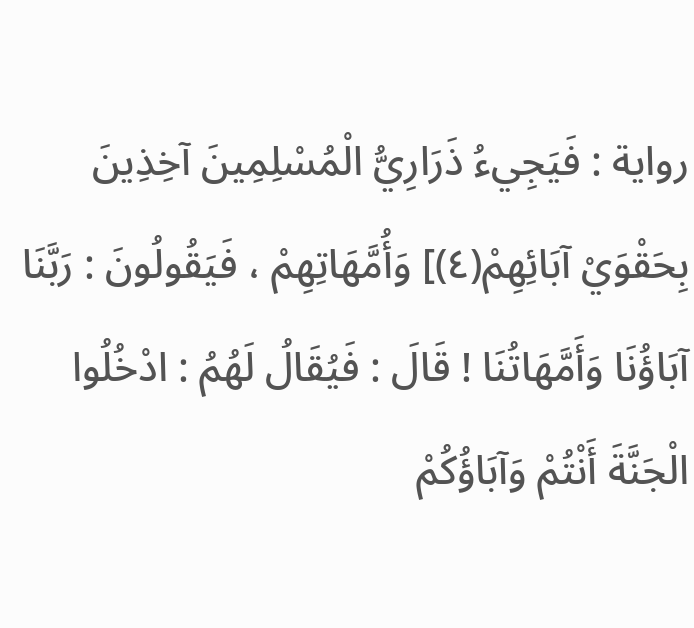رواية : فَيَجِيءُ ذَرَارِيُّ الْمُسْلِمِينَ آخِذِينَ بِحَقْوَيْ آبَائِهِمْ(٤)] وَأُمَّهَاتِهِمْ ، فَيَقُولُونَ : رَبَّنَا آبَاؤُنَا وَأَمَّهَاتُنَا ! قَالَ : فَيُقَالُ لَهُمُ : ادْخُلُوا الْجَنَّةَ أَنْتُمْ وَآبَاؤُكُمْ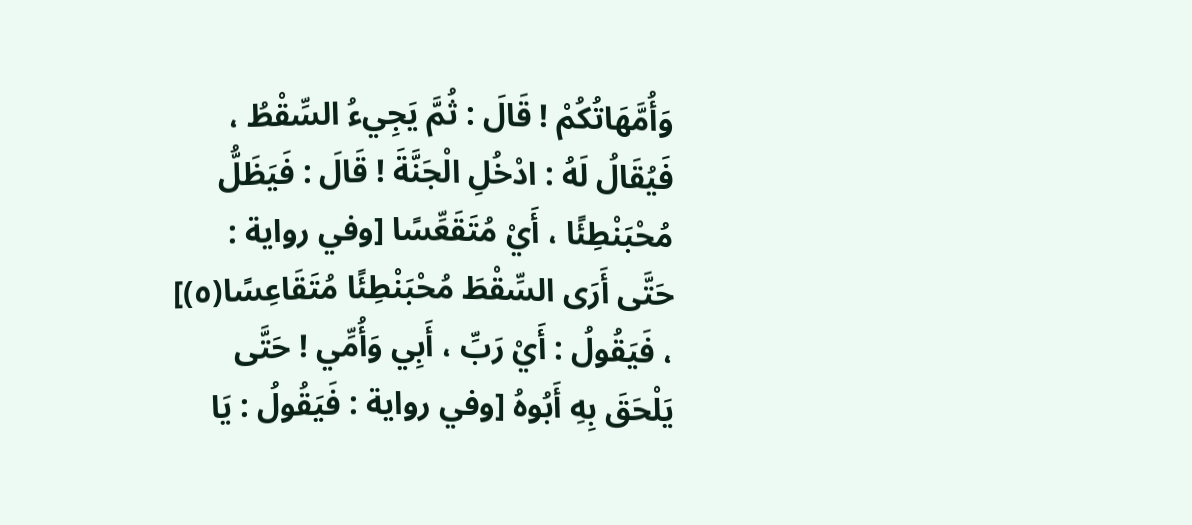وَأُمَّهَاتُكُمْ ! قَالَ : ثُمَّ يَجِيءُ السِّقْطُ ، فَيُقَالُ لَهُ : ادْخُلِ الْجَنَّةَ ! قَالَ : فَيَظَلُّ مُحْبَنْطِئًا ، أَيْ مُتَقَعِّسًا [وفي رواية : حَتَّى أَرَى السِّقْطَ مُحْبَنْطِئًا مُتَقَاعِسًا(٥)] ، فَيَقُولُ : أَيْ رَبِّ ، أَبِي وَأُمِّي ! حَتَّى يَلْحَقَ بِهِ أَبُوهُ [وفي رواية : فَيَقُولُ : يَا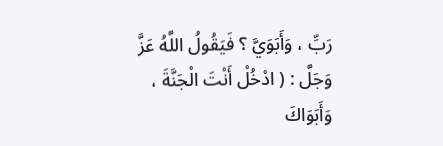رَبِّ ، وَأَبَوَيَّ ؟ فَيَقُولُ اللَّهُ عَزَّ وَجَلَّ : ( ادْخُلْ أَنْتَ الْجَنَّةَ ، وَأَبَوَاكَ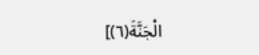الْجَنَّةَ(٦)]